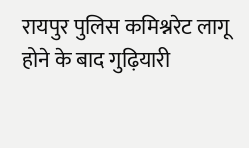रायपुर पुलिस कमिश्नरेट लागू होने के बाद गुढ़ियारी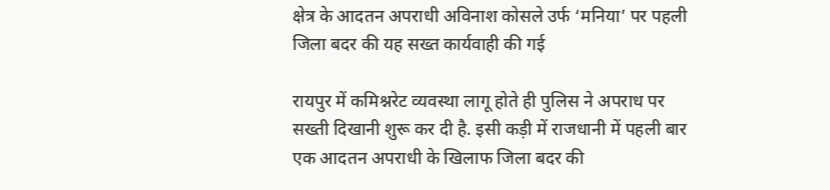क्षेत्र के आदतन अपराधी अविनाश कोसले उर्फ ‘मनिया’ पर पहली जिला बदर की यह सख्त कार्यवाही की गई

रायपुर में कमिश्नरेट व्यवस्था लागू होते ही पुलिस ने अपराध पर सख्ती दिखानी शुरू कर दी है. इसी कड़ी में राजधानी में पहली बार एक आदतन अपराधी के खिलाफ जिला बदर की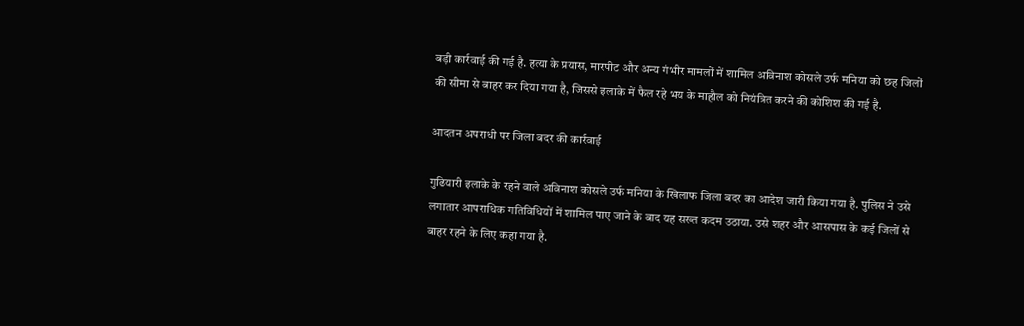बड़ी कार्रवाई की गई है. हत्या के प्रयास, मारपीट और अन्य गंभीर मामलों में शामिल अविनाश कोसले उर्फ मनिया को छह जिलों की सीमा से बाहर कर दिया गया है, जिससे इलाके में फैल रहे भय के माहौल को नियंत्रित करने की कोशिश की गई है.

आदतन अपराधी पर जिला बदर की कार्रवाई

गुढियारी इलाके के रहने वाले अविनाश कोसले उर्फ मनिया के खिलाफ जिला बदर का आदेश जारी किया गया है. पुलिस ने उसे लगातार आपराधिक गतिविधियों में शामिल पाए जाने के बाद यह सख्त कदम उठाया. उसे शहर और आसपास के कई जिलों से बाहर रहने के लिए कहा गया है.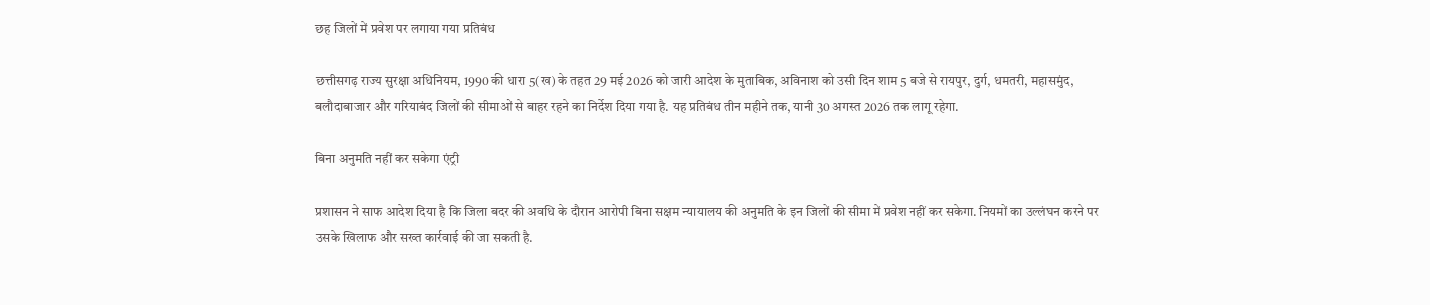छह जिलों में प्रवेश पर लगाया गया प्रतिबंध

छत्तीसगढ़ राज्य सुरक्षा अधिनियम, 1990 की धारा 5(ख) के तहत 29 मई 2026 को जारी आदेश के मुताबिक, अविनाश को उसी दिन शाम 5 बजे से रायपुर, दुर्ग, धमतरी, महासमुंद, बलौदाबाजार और गरियाबंद जिलों की सीमाओं से बाहर रहने का निर्देश दिया गया है. यह प्रतिबंध तीन महीने तक, यानी 30 अगस्त 2026 तक लागू रहेगा.

बिना अनुमति नहीं कर सकेगा एंट्री

प्रशासन ने साफ आदेश दिया है कि जिला बदर की अवधि के दौरान आरोपी बिना सक्षम न्यायालय की अनुमति के इन जिलों की सीमा में प्रवेश नहीं कर सकेगा. नियमों का उल्लंघन करने पर उसके खिलाफ और सख्त कार्रवाई की जा सकती है.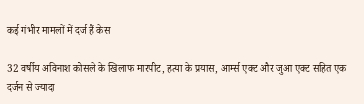कई गंभीर मामलों में दर्ज हैं केस

32 वर्षीय अविनाश कोसले के खिलाफ मारपीट, हत्या के प्रयास, आर्म्स एक्ट और जुआ एक्ट सहित एक दर्जन से ज्यादा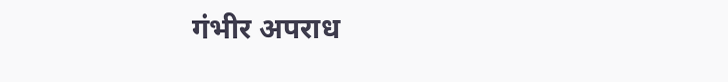गंभीर अपराध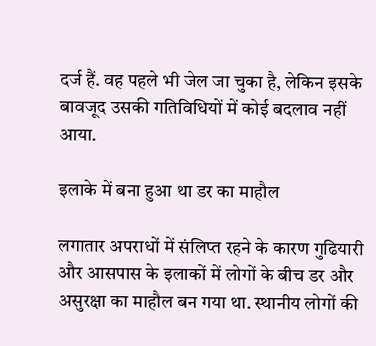दर्ज हैं. वह पहले भी जेल जा चुका है, लेकिन इसके बावजूद उसकी गतिविधियों में कोई बदलाव नहीं आया.

इलाके में बना हुआ था डर का माहौल

लगातार अपराधों में संलिप्त रहने के कारण गुढियारी और आसपास के इलाकों में लोगों के बीच डर और असुरक्षा का माहौल बन गया था. स्थानीय लोगों की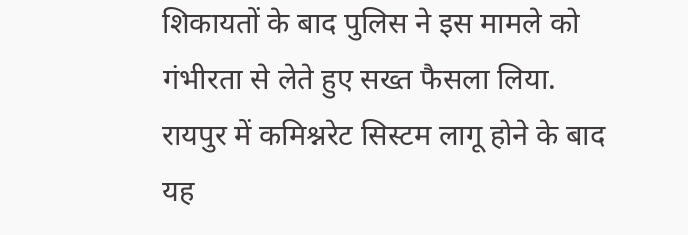शिकायतों के बाद पुलिस ने इस मामले को गंभीरता से लेते हुए सख्त फैसला लिया. रायपुर में कमिश्नरेट सिस्टम लागू होने के बाद यह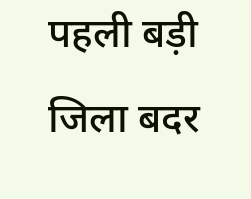पहली बड़ी जिला बदर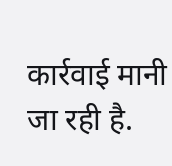कार्रवाई मानी जा रही है.